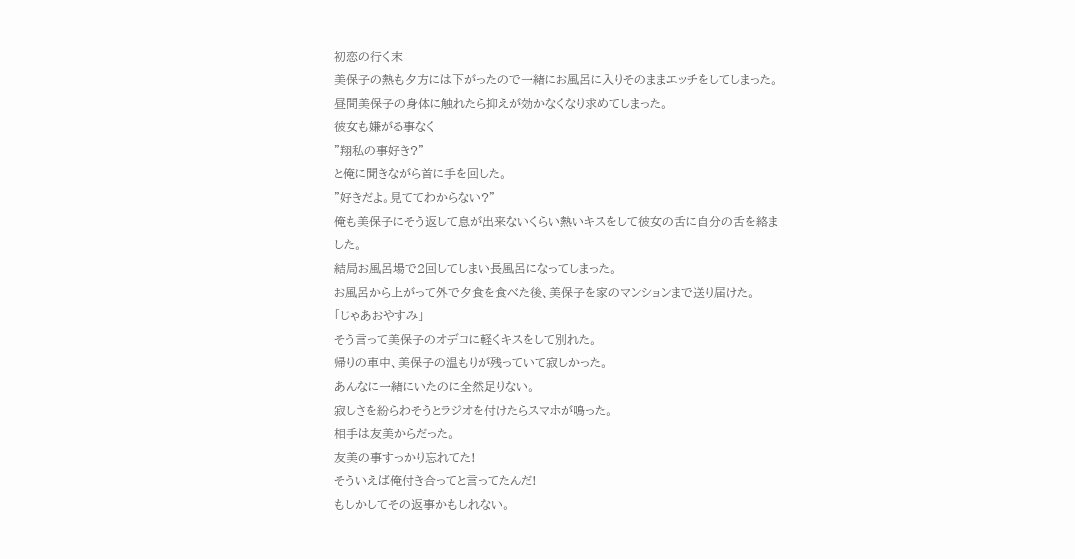初恋の行く末
美保子の熱も夕方には下がったので一緒にお風呂に入りそのままエッチをしてしまった。
昼間美保子の身体に触れたら抑えが効かなくなり求めてしまった。
彼女も嫌がる事なく
"翔私の事好き?"
と俺に聞きながら首に手を回した。
"好きだよ。見ててわからない?"
俺も美保子にそう返して息が出来ないくらい熱いキスをして彼女の舌に自分の舌を絡ました。
結局お風呂場で2回してしまい長風呂になってしまった。
お風呂から上がって外で夕食を食べた後、美保子を家のマンションまで送り届けた。
「じゃあおやすみ」
そう言って美保子のオデコに軽くキスをして別れた。
帰りの車中、美保子の温もりが残っていて寂しかった。
あんなに一緒にいたのに全然足りない。
寂しさを紛らわそうとラジオを付けたらスマホが鳴った。
相手は友美からだった。
友美の事すっかり忘れてた!
そういえば俺付き合ってと言ってたんだ!
もしかしてその返事かもしれない。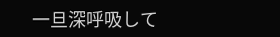一旦深呼吸して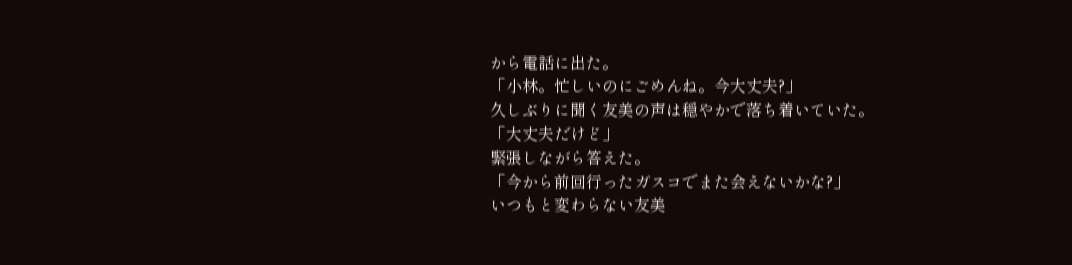から電話に出た。
「小林。忙しいのにごめんね。今大丈夫?」
久しぶりに聞く友美の声は穏やかで落ち着いていた。
「大丈夫だけど」
緊張しながら答えた。
「今から前回行ったガスコでまた会えないかな?」
いつもと変わらない友美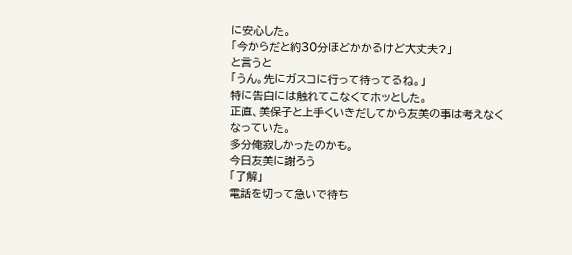に安心した。
「今からだと約30分ほどかかるけど大丈夫?」
と言うと
「うん。先にガスコに行って待ってるね。」
特に告白には触れてこなくてホッとした。
正直、美保子と上手くいきだしてから友美の事は考えなくなっていた。
多分俺寂しかったのかも。
今日友美に謝ろう
「了解」
電話を切って急いで待ち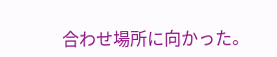合わせ場所に向かった。